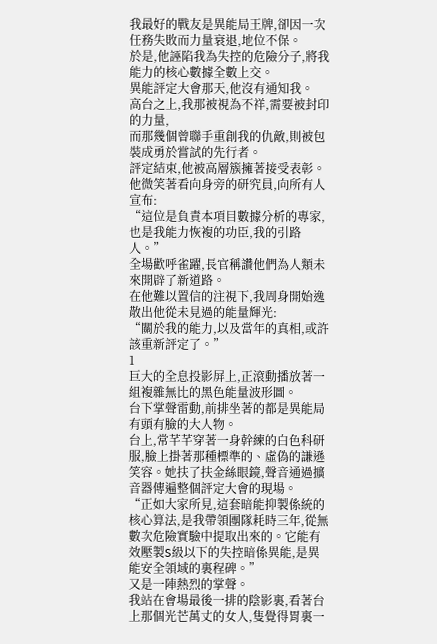我最好的戰友是異能局王牌,卻因一次任務失敗而力量衰退,地位不保。
於是,他誣陷我為失控的危險分子,將我能力的核心數據全數上交。
異能評定大會那天,他沒有通知我。
高台之上,我那被視為不祥,需要被封印的力量,
而那幾個曾聯手重創我的仇敵,則被包裝成勇於嘗試的先行者。
評定結束,他被高層簇擁著接受表彰。
他微笑著看向身旁的研究員,向所有人宣布:
“這位是負責本項目數據分析的專家,也是我能力恢複的功臣,我的引路人。”
全場歡呼雀躍,長官稱讚他們為人類未來開辟了新道路。
在他難以置信的注視下,我周身開始逸散出他從未見過的能量輝光:
“關於我的能力,以及當年的真相,或許該重新評定了。”
1
巨大的全息投影屏上,正滾動播放著一組複雜無比的黑色能量波形圖。
台下掌聲雷動,前排坐著的都是異能局有頭有臉的大人物。
台上,常芊芊穿著一身幹練的白色科研服,臉上掛著那種標準的、虛偽的謙遜笑容。她扶了扶金絲眼鏡,聲音通過擴音器傳遍整個評定大會的現場。
“正如大家所見,這套暗能抑製係統的核心算法,是我帶領團隊耗時三年,從無數次危險實驗中提取出來的。它能有效壓製S級以下的失控暗係異能,是異能安全領域的裏程碑。”
又是一陣熱烈的掌聲。
我站在會場最後一排的陰影裏,看著台上那個光芒萬丈的女人,隻覺得胃裏一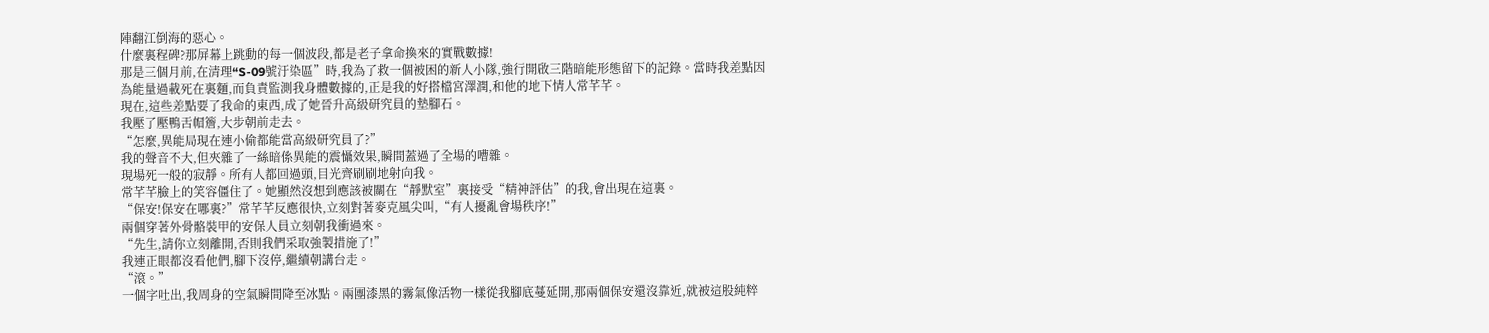陣翻江倒海的惡心。
什麼裏程碑?那屏幕上跳動的每一個波段,都是老子拿命換來的實戰數據!
那是三個月前,在清理“S-09號汙染區”時,我為了救一個被困的新人小隊,強行開啟三階暗能形態留下的記錄。當時我差點因為能量過載死在裏麵,而負責監測我身體數據的,正是我的好搭檔宮澤潤,和他的地下情人常芊芊。
現在,這些差點要了我命的東西,成了她晉升高級研究員的墊腳石。
我壓了壓鴨舌帽簷,大步朝前走去。
“怎麼,異能局現在連小偷都能當高級研究員了?”
我的聲音不大,但夾雜了一絲暗係異能的震懾效果,瞬間蓋過了全場的嘈雜。
現場死一般的寂靜。所有人都回過頭,目光齊刷刷地射向我。
常芊芊臉上的笑容僵住了。她顯然沒想到應該被關在“靜默室”裏接受“精神評估”的我,會出現在這裏。
“保安!保安在哪裏?”常芊芊反應很快,立刻對著麥克風尖叫,“有人擾亂會場秩序!”
兩個穿著外骨骼裝甲的安保人員立刻朝我衝過來。
“先生,請你立刻離開,否則我們采取強製措施了!”
我連正眼都沒看他們,腳下沒停,繼續朝講台走。
“滾。”
一個字吐出,我周身的空氣瞬間降至冰點。兩團漆黑的霧氣像活物一樣從我腳底蔓延開,那兩個保安還沒靠近,就被這股純粹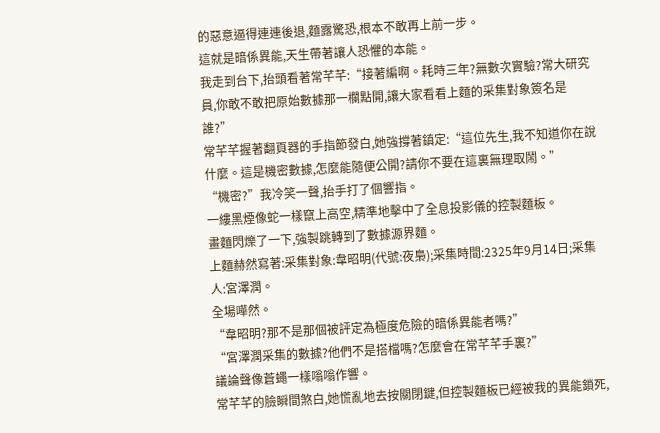的惡意逼得連連後退,麵露驚恐,根本不敢再上前一步。
這就是暗係異能,天生帶著讓人恐懼的本能。
我走到台下,抬頭看著常芊芊:“接著編啊。耗時三年?無數次實驗?常大研究員,你敢不敢把原始數據那一欄點開,讓大家看看上麵的采集對象簽名是誰?”
常芊芊握著翻頁器的手指節發白,她強撐著鎮定:“這位先生,我不知道你在說什麼。這是機密數據,怎麼能隨便公開?請你不要在這裏無理取鬧。”
“機密?”我冷笑一聲,抬手打了個響指。
一縷黑煙像蛇一樣竄上高空,精準地擊中了全息投影儀的控製麵板。
畫麵閃爍了一下,強製跳轉到了數據源界麵。
上麵赫然寫著:采集對象:韋昭明(代號:夜梟);采集時間:2325年9月14日;采集人:宮澤潤。
全場嘩然。
“韋昭明?那不是那個被評定為極度危險的暗係異能者嗎?”
“宮澤潤采集的數據?他們不是搭檔嗎?怎麼會在常芊芊手裏?”
議論聲像蒼蠅一樣嗡嗡作響。
常芊芊的臉瞬間煞白,她慌亂地去按關閉鍵,但控製麵板已經被我的異能鎖死,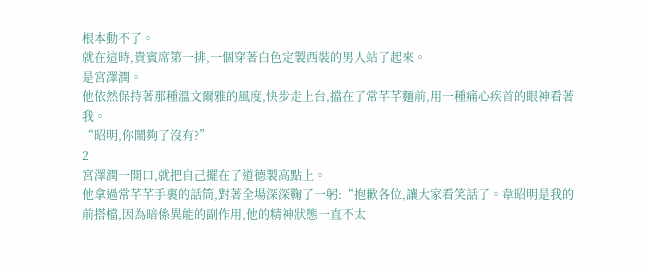根本動不了。
就在這時,貴賓席第一排,一個穿著白色定製西裝的男人站了起來。
是宮澤潤。
他依然保持著那種溫文爾雅的風度,快步走上台,擋在了常芊芊麵前,用一種痛心疾首的眼神看著我。
“昭明,你鬧夠了沒有?”
2
宮澤潤一開口,就把自己擺在了道德製高點上。
他拿過常芊芊手裏的話筒,對著全場深深鞠了一躬:“抱歉各位,讓大家看笑話了。韋昭明是我的前搭檔,因為暗係異能的副作用,他的精神狀態一直不太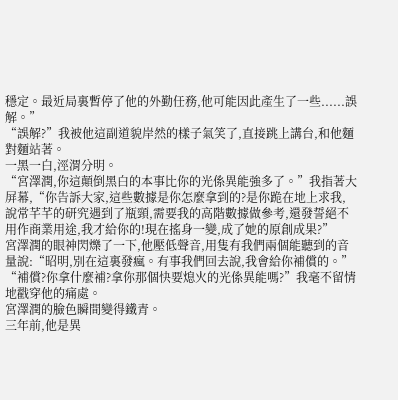穩定。最近局裏暫停了他的外勤任務,他可能因此產生了一些......誤解。”
“誤解?”我被他這副道貌岸然的樣子氣笑了,直接跳上講台,和他麵對麵站著。
一黑一白,涇渭分明。
“宮澤潤,你這顛倒黑白的本事比你的光係異能強多了。”我指著大屏幕,“你告訴大家,這些數據是你怎麼拿到的?是你跪在地上求我,說常芊芊的研究遇到了瓶頸,需要我的高階數據做參考,還發誓絕不用作商業用途,我才給你的!現在搖身一變,成了她的原創成果?”
宮澤潤的眼神閃爍了一下,他壓低聲音,用隻有我們兩個能聽到的音量說:“昭明,別在這裏發瘋。有事我們回去說,我會給你補償的。”
“補償?你拿什麼補?拿你那個快要熄火的光係異能嗎?”我毫不留情地戳穿他的痛處。
宮澤潤的臉色瞬間變得鐵青。
三年前,他是異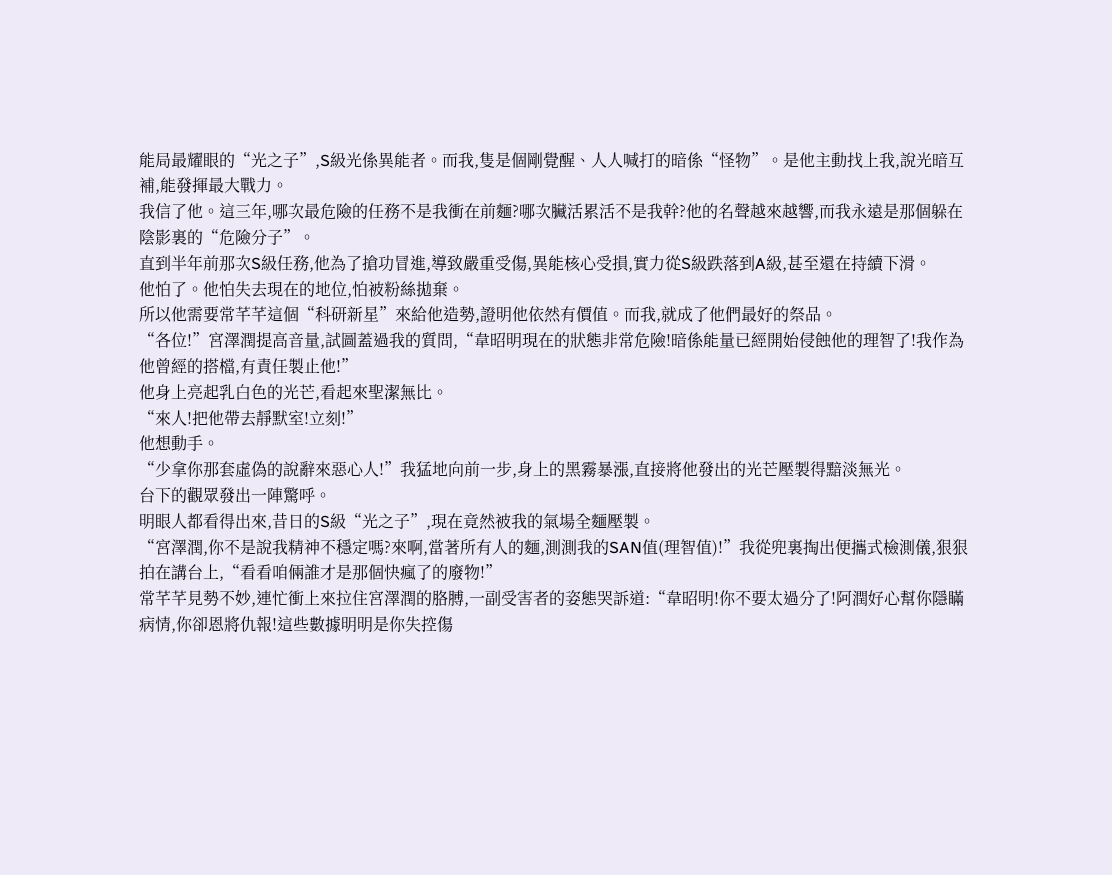能局最耀眼的“光之子”,S級光係異能者。而我,隻是個剛覺醒、人人喊打的暗係“怪物”。是他主動找上我,說光暗互補,能發揮最大戰力。
我信了他。這三年,哪次最危險的任務不是我衝在前麵?哪次臟活累活不是我幹?他的名聲越來越響,而我永遠是那個躲在陰影裏的“危險分子”。
直到半年前那次S級任務,他為了搶功冒進,導致嚴重受傷,異能核心受損,實力從S級跌落到A級,甚至還在持續下滑。
他怕了。他怕失去現在的地位,怕被粉絲拋棄。
所以他需要常芊芊這個“科研新星”來給他造勢,證明他依然有價值。而我,就成了他們最好的祭品。
“各位!”宮澤潤提高音量,試圖蓋過我的質問,“韋昭明現在的狀態非常危險!暗係能量已經開始侵蝕他的理智了!我作為他曾經的搭檔,有責任製止他!”
他身上亮起乳白色的光芒,看起來聖潔無比。
“來人!把他帶去靜默室!立刻!”
他想動手。
“少拿你那套虛偽的說辭來惡心人!”我猛地向前一步,身上的黑霧暴漲,直接將他發出的光芒壓製得黯淡無光。
台下的觀眾發出一陣驚呼。
明眼人都看得出來,昔日的S級“光之子”,現在竟然被我的氣場全麵壓製。
“宮澤潤,你不是說我精神不穩定嗎?來啊,當著所有人的麵,測測我的SAN值(理智值)!”我從兜裏掏出便攜式檢測儀,狠狠拍在講台上,“看看咱倆誰才是那個快瘋了的廢物!”
常芊芊見勢不妙,連忙衝上來拉住宮澤潤的胳膊,一副受害者的姿態哭訴道:“韋昭明!你不要太過分了!阿潤好心幫你隱瞞病情,你卻恩將仇報!這些數據明明是你失控傷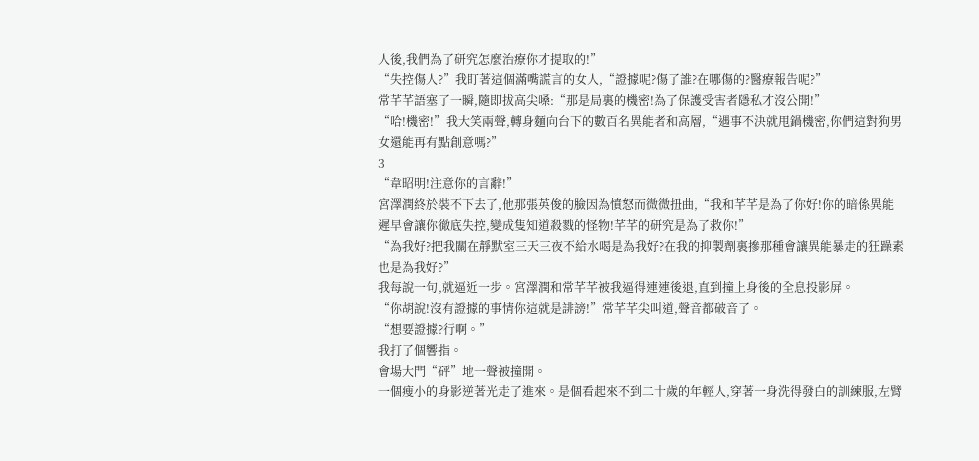人後,我們為了研究怎麼治療你才提取的!”
“失控傷人?”我盯著這個滿嘴謊言的女人,“證據呢?傷了誰?在哪傷的?醫療報告呢?”
常芊芊語塞了一瞬,隨即拔高尖嗓:“那是局裏的機密!為了保護受害者隱私才沒公開!”
“哈!機密!”我大笑兩聲,轉身麵向台下的數百名異能者和高層,“遇事不決就甩鍋機密,你們這對狗男女還能再有點創意嗎?”
3
“韋昭明!注意你的言辭!”
宮澤潤終於裝不下去了,他那張英俊的臉因為憤怒而微微扭曲,“我和芊芊是為了你好!你的暗係異能遲早會讓你徹底失控,變成隻知道殺戮的怪物!芊芊的研究是為了救你!”
“為我好?把我關在靜默室三天三夜不給水喝是為我好?在我的抑製劑裏摻那種會讓異能暴走的狂躁素也是為我好?”
我每說一句,就逼近一步。宮澤潤和常芊芊被我逼得連連後退,直到撞上身後的全息投影屏。
“你胡說!沒有證據的事情你這就是誹謗!”常芊芊尖叫道,聲音都破音了。
“想要證據?行啊。”
我打了個響指。
會場大門“砰”地一聲被撞開。
一個瘦小的身影逆著光走了進來。是個看起來不到二十歲的年輕人,穿著一身洗得發白的訓練服,左臂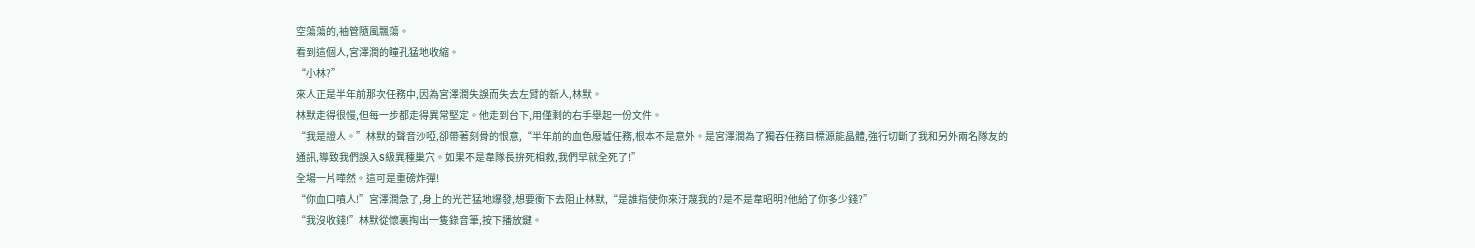空蕩蕩的,袖管隨風飄蕩。
看到這個人,宮澤潤的瞳孔猛地收縮。
“小林?”
來人正是半年前那次任務中,因為宮澤潤失誤而失去左臂的新人,林默。
林默走得很慢,但每一步都走得異常堅定。他走到台下,用僅剩的右手舉起一份文件。
“我是證人。”林默的聲音沙啞,卻帶著刻骨的恨意,“半年前的血色廢墟任務,根本不是意外。是宮澤潤為了獨吞任務目標源能晶體,強行切斷了我和另外兩名隊友的通訊,導致我們誤入S級異種巢穴。如果不是韋隊長拚死相救,我們早就全死了!”
全場一片嘩然。這可是重磅炸彈!
“你血口噴人!”宮澤潤急了,身上的光芒猛地爆發,想要衝下去阻止林默,“是誰指使你來汙蔑我的?是不是韋昭明?他給了你多少錢?”
“我沒收錢!”林默從懷裏掏出一隻錄音筆,按下播放鍵。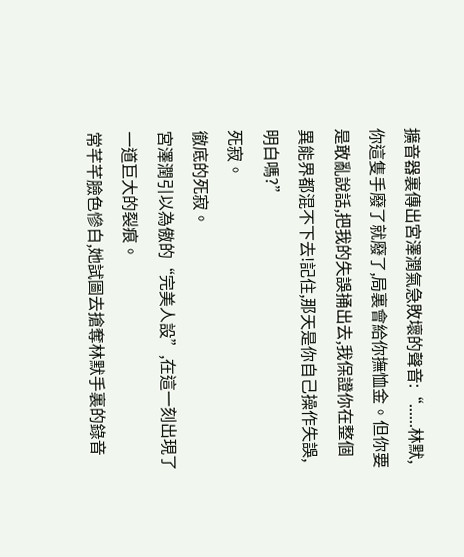擴音器裏傳出宮澤潤氣急敗壞的聲音:“......林默,你這隻手廢了就廢了,局裏會給你撫恤金。但你要是敢亂說話,把我的失誤捅出去,我保證你在整個異能界都混不下去!記住,那天是你自己操作失誤,明白嗎?”
死寂。
徹底的死寂。
宮澤潤引以為傲的“完美人設”,在這一刻出現了一道巨大的裂痕。
常芊芊臉色慘白,她試圖去搶奪林默手裏的錄音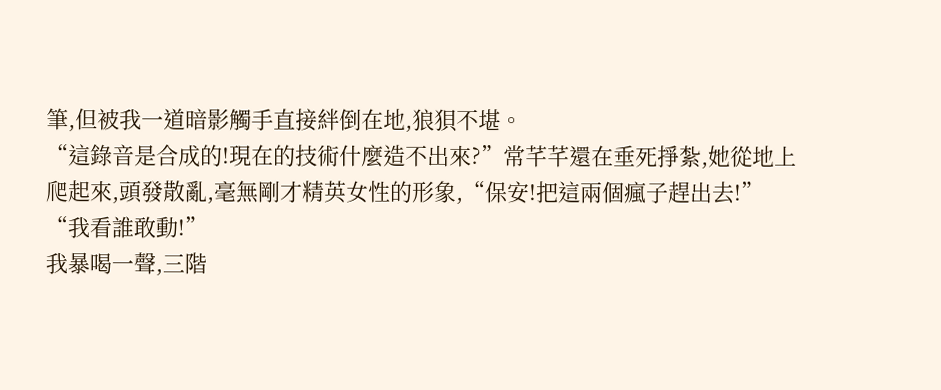筆,但被我一道暗影觸手直接絆倒在地,狼狽不堪。
“這錄音是合成的!現在的技術什麼造不出來?”常芊芊還在垂死掙紮,她從地上爬起來,頭發散亂,毫無剛才精英女性的形象,“保安!把這兩個瘋子趕出去!”
“我看誰敢動!”
我暴喝一聲,三階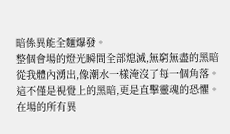暗係異能全麵爆發。
整個會場的燈光瞬間全部熄滅,無窮無盡的黑暗從我體內湧出,像潮水一樣淹沒了每一個角落。這不僅是視覺上的黑暗,更是直擊靈魂的恐懼。
在場的所有異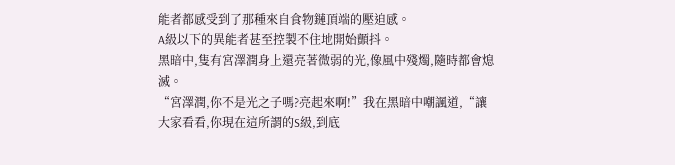能者都感受到了那種來自食物鏈頂端的壓迫感。
A級以下的異能者甚至控製不住地開始顫抖。
黑暗中,隻有宮澤潤身上還亮著微弱的光,像風中殘燭,隨時都會熄滅。
“宮澤潤,你不是光之子嗎?亮起來啊!”我在黑暗中嘲諷道,“讓大家看看,你現在這所謂的S級,到底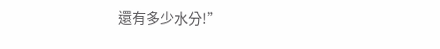還有多少水分!”